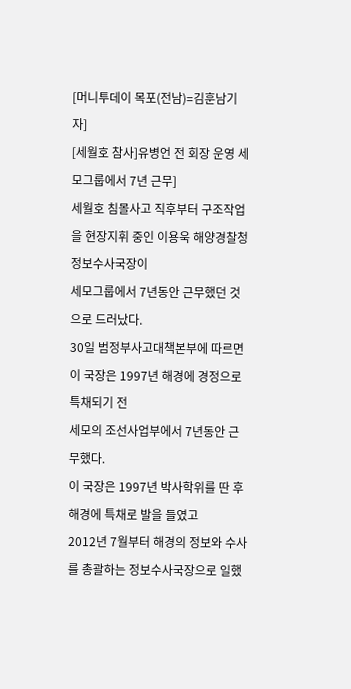[머니투데이 목포(전남)=김훈남기자]
[세월호 참사]유병언 전 회장 운영 세모그룹에서 7년 근무]
세월호 침몰사고 직후부터 구조작업을 현장지휘 중인 이용욱 해양경찰청 정보수사국장이
세모그룹에서 7년동안 근무했던 것으로 드러났다.
30일 범정부사고대책본부에 따르면 이 국장은 1997년 해경에 경정으로 특채되기 전
세모의 조선사업부에서 7년동안 근무했다.
이 국장은 1997년 박사학위를 딴 후 해경에 특채로 발을 들였고
2012년 7월부터 해경의 정보와 수사를 총괄하는 정보수사국장으로 일했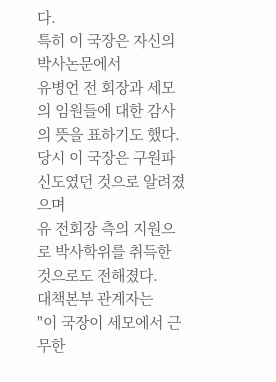다.
특히 이 국장은 자신의 박사논문에서
유병언 전 회장과 세모의 임원들에 대한 감사의 뜻을 표하기도 했다.
당시 이 국장은 구원파 신도였던 것으로 알려졌으며
유 전회장 측의 지원으로 박사학위를 취득한 것으로도 전해졌다.
대책본부 관계자는
"이 국장이 세모에서 근무한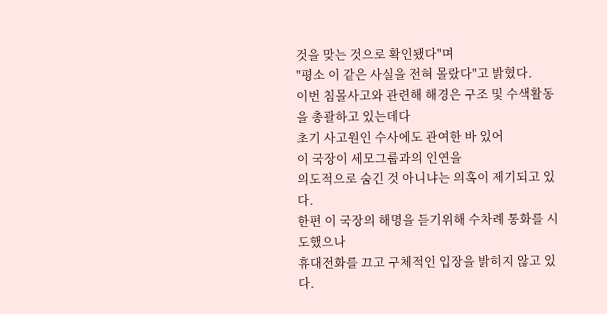것을 맞는 것으로 확인됐다"며
"평소 이 같은 사실을 전혀 몰랐다"고 밝혔다.
이번 침몰사고와 관련해 해경은 구조 및 수색활동을 총괄하고 있는데다
초기 사고원인 수사에도 관여한 바 있어
이 국장이 세모그룹과의 인연을
의도적으로 숨긴 것 아니냐는 의혹이 제기되고 있다.
한편 이 국장의 해명을 듣기위해 수차례 통화를 시도했으나
휴대전화를 끄고 구체적인 입장을 밝히지 않고 있다.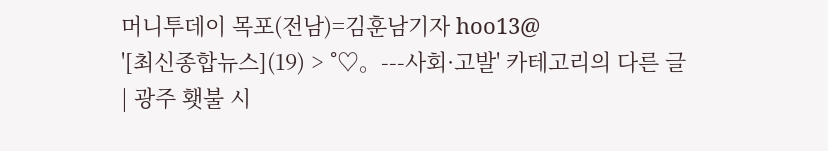머니투데이 목포(전남)=김훈남기자 hoo13@
'[최신종합뉴스](19) > ˚♡。---사회·고발' 카테고리의 다른 글
| 광주 횃불 시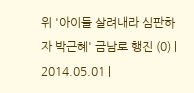위 '아이들 살려내라 심판하자 박근혜' 금남로 행진 (0) | 2014.05.01 |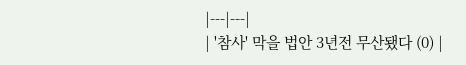|---|---|
| '참사' 막을 법안 3년전 무산됐다 (0) |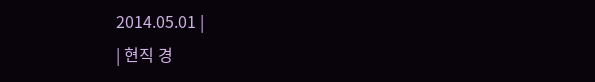2014.05.01 |
| 현직 경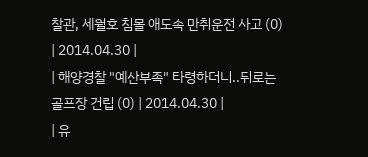찰관, 세월호 침몰 애도속 만취운전 사고 (0) | 2014.04.30 |
| 해양경찰 "예산부족" 타령하더니..뒤로는 골프장 건립 (0) | 2014.04.30 |
| 유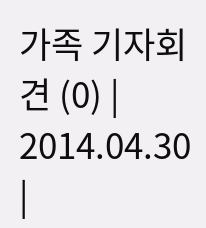가족 기자회견 (0) | 2014.04.30 |